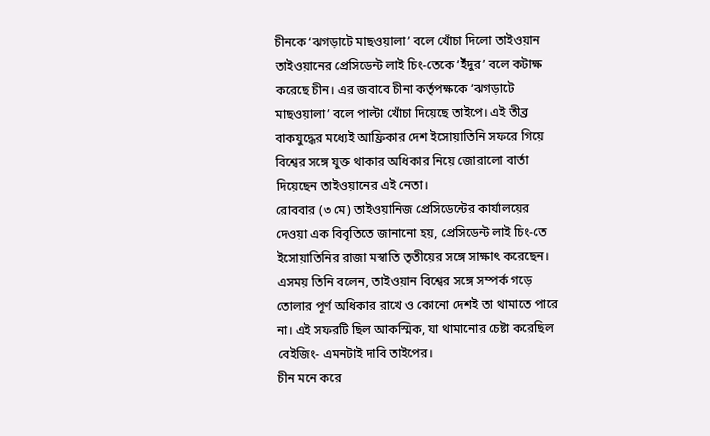চীনকে ‘ঝগড়াটে মাছওয়ালা’ বলে খোঁচা দিলো তাইওয়ান
তাইওয়ানের প্রেসিডেন্ট লাই চিং-তেকে ‘ইঁদুর’ বলে কটাক্ষ করেছে চীন। এর জবাবে চীনা কর্তৃপক্ষকে ‘ঝগড়াটে মাছওয়ালা’ বলে পাল্টা খোঁচা দিয়েছে তাইপে। এই তীব্র বাকযুদ্ধের মধ্যেই আফ্রিকার দেশ ইসোয়াতিনি সফরে গিয়ে বিশ্বের সঙ্গে যুক্ত থাকার অধিকার নিয়ে জোরালো বার্তা দিয়েছেন তাইওয়ানের এই নেতা।
রোববার (৩ মে) তাইওয়ানিজ প্রেসিডেন্টের কার্যালয়ের দেওয়া এক বিবৃতিতে জানানো হয়, প্রেসিডেন্ট লাই চিং-তে ইসোয়াতিনির রাজা মস্বাতি তৃতীয়ের সঙ্গে সাক্ষাৎ করেছেন। এসময় তিনি বলেন, তাইওয়ান বিশ্বের সঙ্গে সম্পর্ক গড়ে তোলার পূর্ণ অধিকার রাখে ও কোনো দেশই তা থামাতে পারে না। এই সফরটি ছিল আকস্মিক, যা থামানোর চেষ্টা করেছিল বেইজিং- এমনটাই দাবি তাইপের।
চীন মনে করে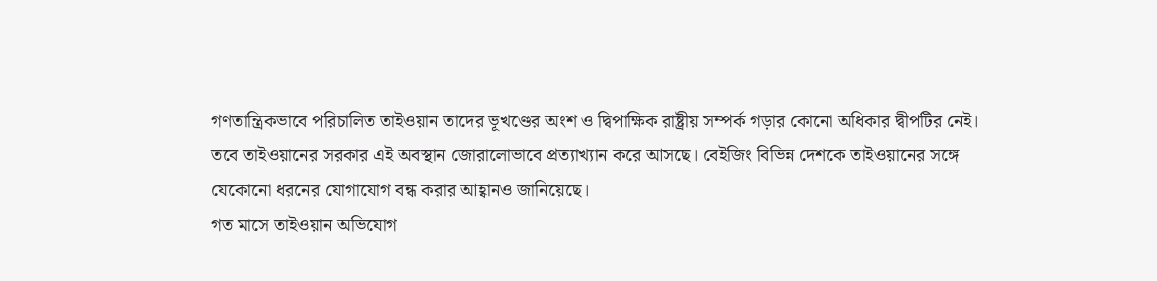গণতান্ত্রিকভাবে পরিচালিত তাইওয়ান তাদের ভূখণ্ডের অংশ ও দ্বিপাক্ষিক রাষ্ট্রীয় সম্পর্ক গড়ার কোনো অধিকার দ্বীপটির নেই। তবে তাইওয়ানের সরকার এই অবস্থান জোরালোভাবে প্রত্যাখ্যান করে আসছে। বেইজিং বিভিন্ন দেশকে তাইওয়ানের সঙ্গে যেকোনো ধরনের যোগাযোগ বন্ধ করার আহ্বানও জানিয়েছে।
গত মাসে তাইওয়ান অভিযোগ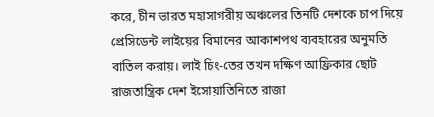করে, চীন ভারত মহাসাগরীয় অঞ্চলের তিনটি দেশকে চাপ দিয়ে প্রেসিডেন্ট লাইয়ের বিমানের আকাশপথ ব্যবহারের অনুমতি বাতিল করায়। লাই চিং-তের তখন দক্ষিণ আফ্রিকার ছোট রাজতান্ত্রিক দেশ ইসোয়াতিনিতে রাজা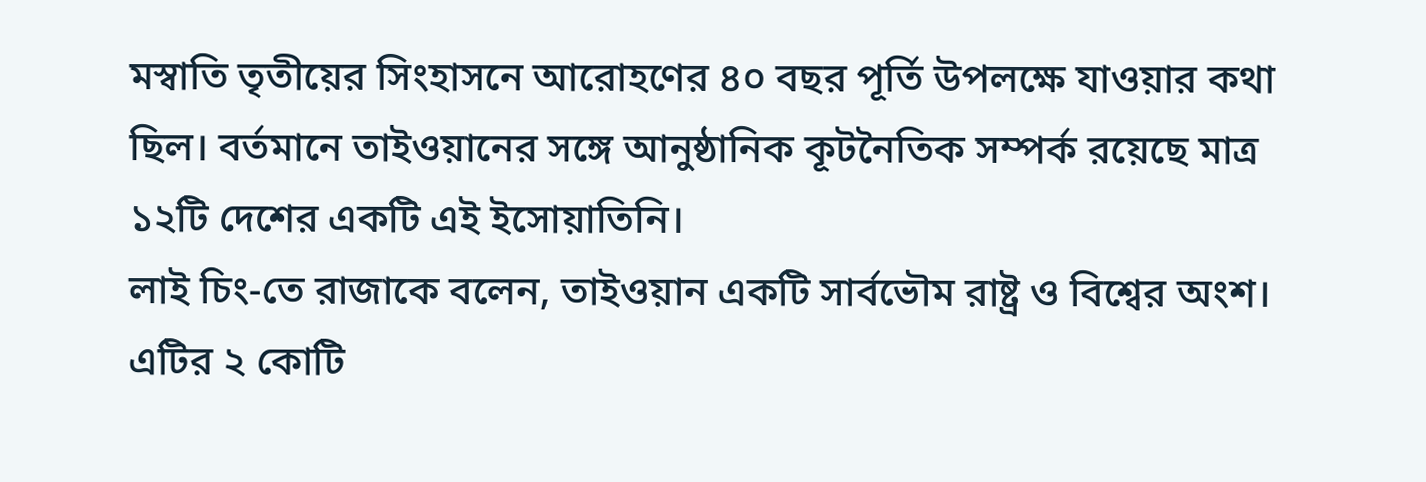মস্বাতি তৃতীয়ের সিংহাসনে আরোহণের ৪০ বছর পূর্তি উপলক্ষে যাওয়ার কথা ছিল। বর্তমানে তাইওয়ানের সঙ্গে আনুষ্ঠানিক কূটনৈতিক সম্পর্ক রয়েছে মাত্র ১২টি দেশের একটি এই ইসোয়াতিনি।
লাই চিং-তে রাজাকে বলেন, তাইওয়ান একটি সার্বভৌম রাষ্ট্র ও বিশ্বের অংশ। এটির ২ কোটি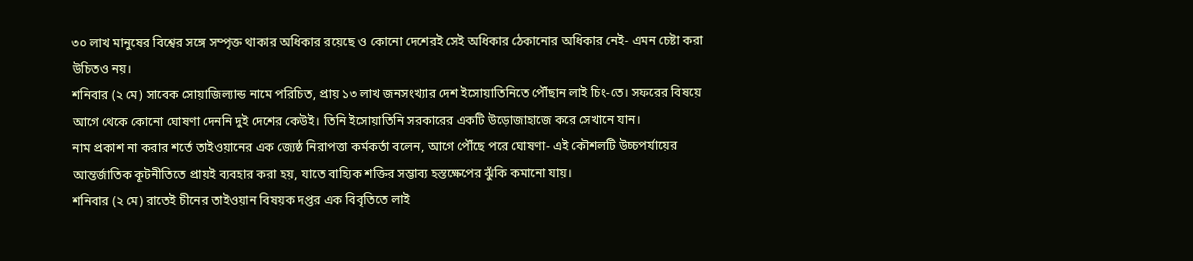৩০ লাখ মানুষের বিশ্বের সঙ্গে সম্পৃক্ত থাকার অধিকার রয়েছে ও কোনো দেশেরই সেই অধিকার ঠেকানোর অধিকার নেই- এমন চেষ্টা করা উচিতও নয়।
শনিবার (২ মে) সাবেক সোয়াজিল্যান্ড নামে পরিচিত, প্রায় ১৩ লাখ জনসংখ্যার দেশ ইসোয়াতিনিতে পৌঁছান লাই চিং-তে। সফরের বিষয়ে আগে থেকে কোনো ঘোষণা দেননি দুই দেশের কেউই। তিনি ইসোয়াতিনি সরকারের একটি উড়োজাহাজে করে সেখানে যান।
নাম প্রকাশ না করার শর্তে তাইওয়ানের এক জ্যেষ্ঠ নিরাপত্তা কর্মকর্তা বলেন, আগে পৌঁছে পরে ঘোষণা- এই কৌশলটি উচ্চপর্যায়ের আন্তর্জাতিক কূটনীতিতে প্রায়ই ব্যবহার করা হয়, যাতে বাহ্যিক শক্তির সম্ভাব্য হস্তক্ষেপের ঝুঁকি কমানো যায়।
শনিবার (২ মে) রাতেই চীনের তাইওয়ান বিষয়ক দপ্তর এক বিবৃতিতে লাই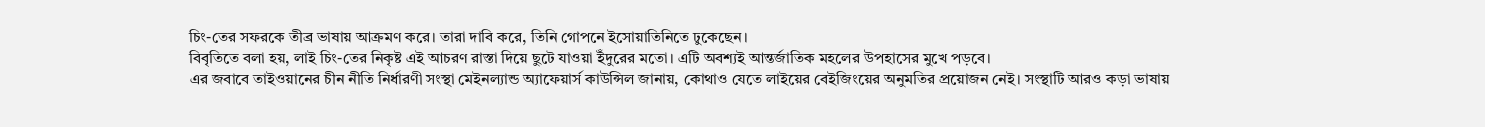চিং-তের সফরকে তীব্র ভাষায় আক্রমণ করে। তারা দাবি করে, তিনি গোপনে ইসোয়াতিনিতে ঢুকেছেন।
বিবৃতিতে বলা হয়, লাই চিং-তের নিকৃষ্ট এই আচরণ রাস্তা দিয়ে ছুটে যাওয়া ইঁদুরের মতো। এটি অবশ্যই আন্তর্জাতিক মহলের উপহাসের মুখে পড়বে।
এর জবাবে তাইওয়ানের চীন নীতি নির্ধারণী সংস্থা মেইনল্যান্ড অ্যাফেয়ার্স কাউন্সিল জানায়, কোথাও যেতে লাইয়ের বেইজিংয়ের অনুমতির প্রয়োজন নেই। সংস্থাটি আরও কড়া ভাষায়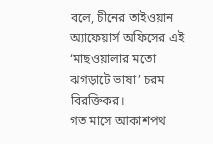বলে, চীনের তাইওয়ান অ্যাফেয়ার্স অফিসের এই ‘মাছওয়ালার মতো ঝগড়াটে ভাষা’ চরম বিরক্তিকর।
গত মাসে আকাশপথ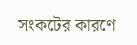সংকটের কারণে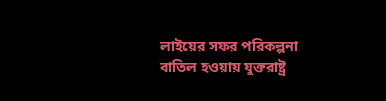লাইয়ের সফর পরিকল্পনা বাতিল হওয়ায় যুক্তরাষ্ট্র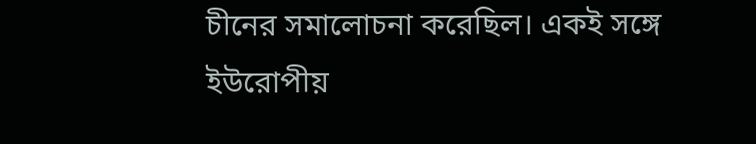চীনের সমালোচনা করেছিল। একই সঙ্গে ইউরোপীয়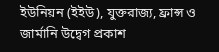ইউনিয়ন (ইইউ), যুক্তরাজ্য, ফ্রান্স ও জার্মানি উদ্বেগ প্রকাশ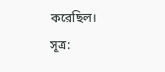করেছিল।
সূত্র: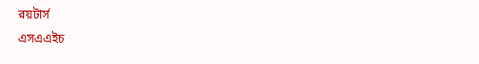রয়টার্স
এসএএইচ